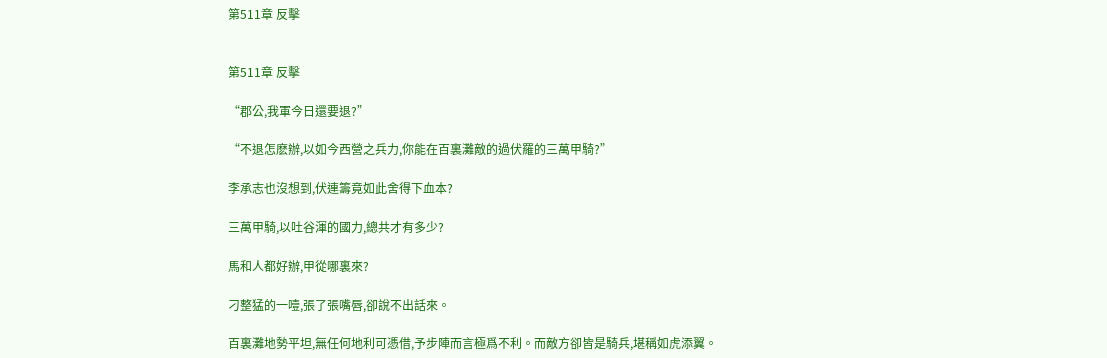第511章 反擊


第511章 反擊

“郡公,我軍今日還要退?”

“不退怎麽辦,以如今西營之兵力,你能在百裏灘敵的過伏羅的三萬甲騎?”

李承志也沒想到,伏連籌竟如此舍得下血本?

三萬甲騎,以吐谷渾的國力,總共才有多少?

馬和人都好辦,甲從哪裏來?

刁整猛的一噎,張了張嘴唇,卻說不出話來。

百裏灘地勢平坦,無任何地利可憑借,予步陣而言極爲不利。而敵方卻皆是騎兵,堪稱如虎添翼。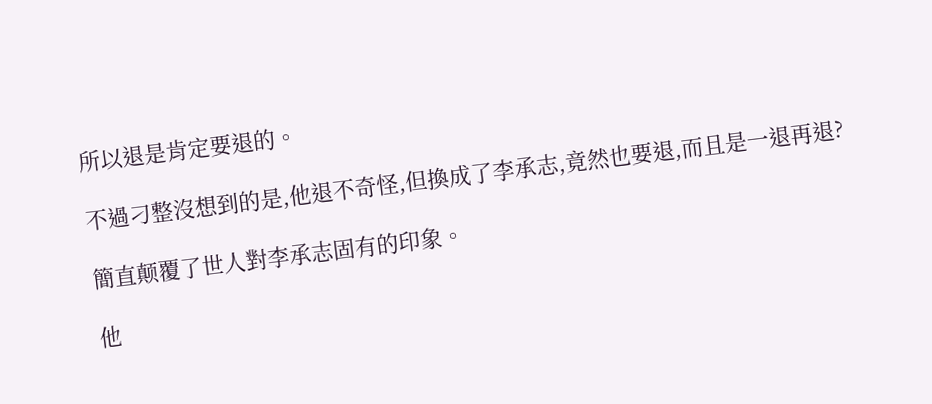所以退是肯定要退的。

不過刁整沒想到的是,他退不奇怪,但換成了李承志,竟然也要退,而且是一退再退?

簡直颠覆了世人對李承志固有的印象。

他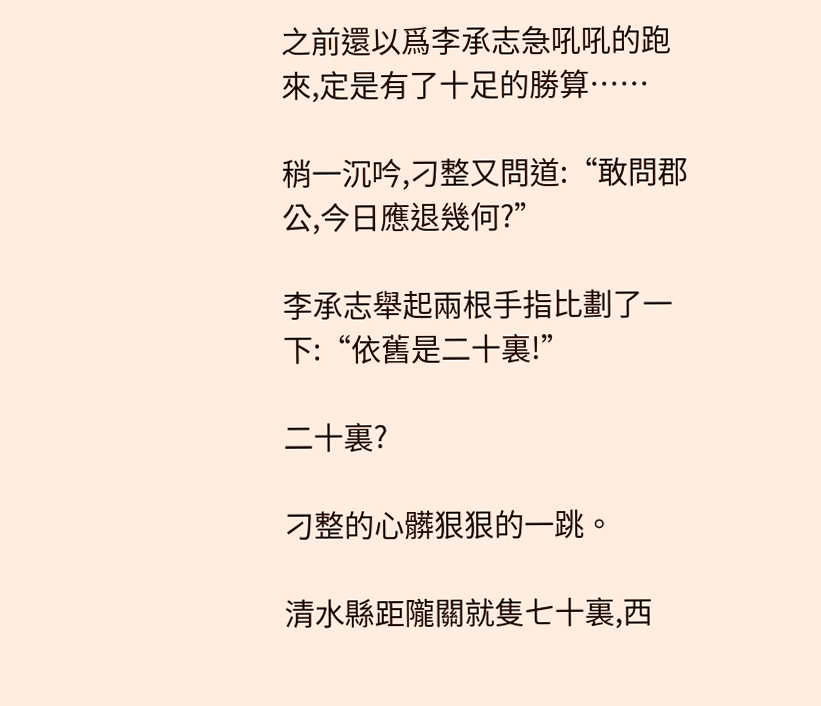之前還以爲李承志急吼吼的跑來,定是有了十足的勝算……

稍一沉吟,刁整又問道:“敢問郡公,今日應退幾何?”

李承志舉起兩根手指比劃了一下:“依舊是二十裏!”

二十裏?

刁整的心髒狠狠的一跳。

清水縣距隴關就隻七十裏,西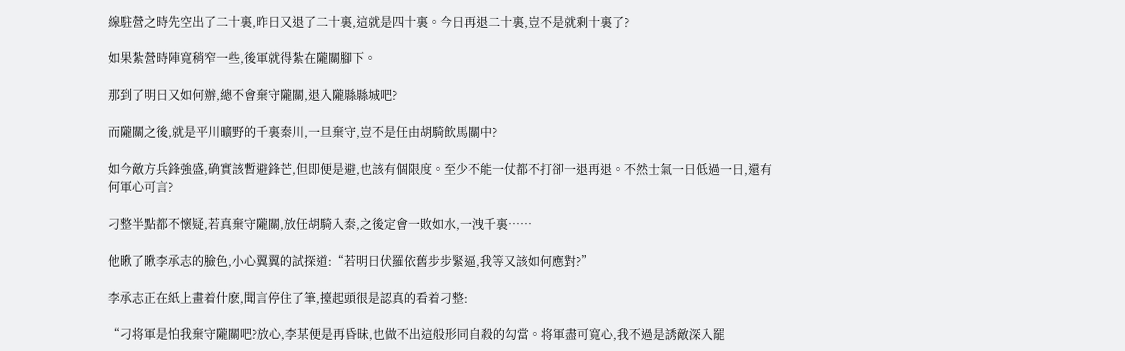線駐營之時先空出了二十裏,昨日又退了二十裏,這就是四十裏。今日再退二十裏,豈不是就剩十裏了?

如果紮營時陣寬稍窄一些,後軍就得紮在隴關腳下。

那到了明日又如何辦,總不會棄守隴關,退入隴縣縣城吧?

而隴關之後,就是平川曠野的千裏秦川,一旦棄守,豈不是任由胡騎飲馬關中?

如今敵方兵鋒強盛,确實該暫避鋒芒,但即便是避,也該有個限度。至少不能一仗都不打卻一退再退。不然士氣一日低過一日,還有何軍心可言?

刁整半點都不懷疑,若真棄守隴關,放任胡騎入秦,之後定會一敗如水,一洩千裏……

他瞅了瞅李承志的臉色,小心翼翼的試探道:“若明日伏羅依舊步步緊逼,我等又該如何應對?”

李承志正在紙上畫着什麽,聞言停住了筆,擡起頭很是認真的看着刁整:

“刁将軍是怕我棄守隴關吧?放心,李某便是再昏昧,也做不出這般形同自殺的勾當。将軍盡可寬心,我不過是誘敵深入罷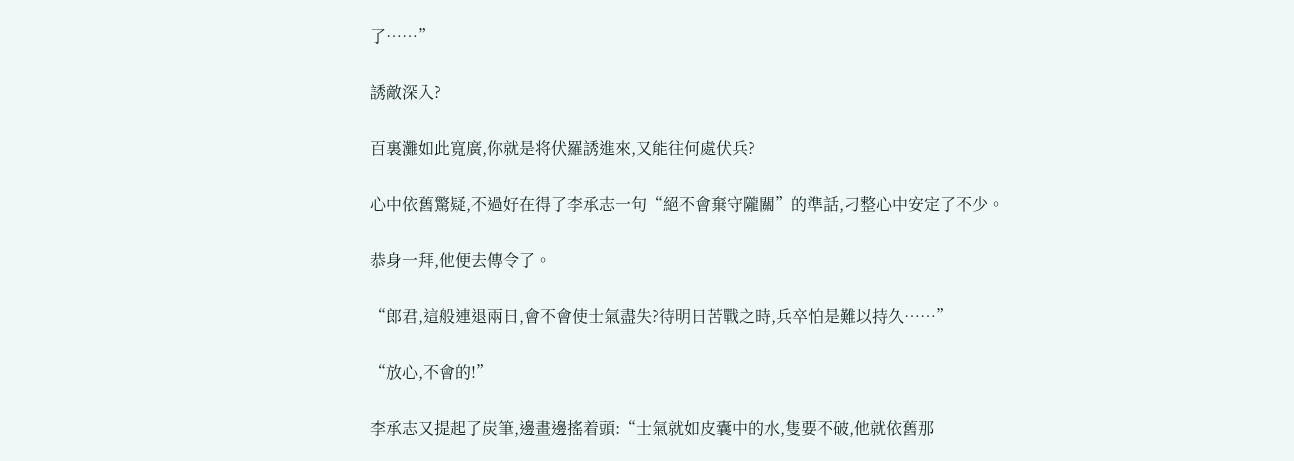了……”

誘敵深入?

百裏灘如此寬廣,你就是将伏羅誘進來,又能往何處伏兵?

心中依舊驚疑,不過好在得了李承志一句“絕不會棄守隴關”的準話,刁整心中安定了不少。

恭身一拜,他便去傳令了。

“郎君,這般連退兩日,會不會使士氣盡失?待明日苦戰之時,兵卒怕是難以持久……”

“放心,不會的!”

李承志又提起了炭筆,邊畫邊搖着頭:“士氣就如皮囊中的水,隻要不破,他就依舊那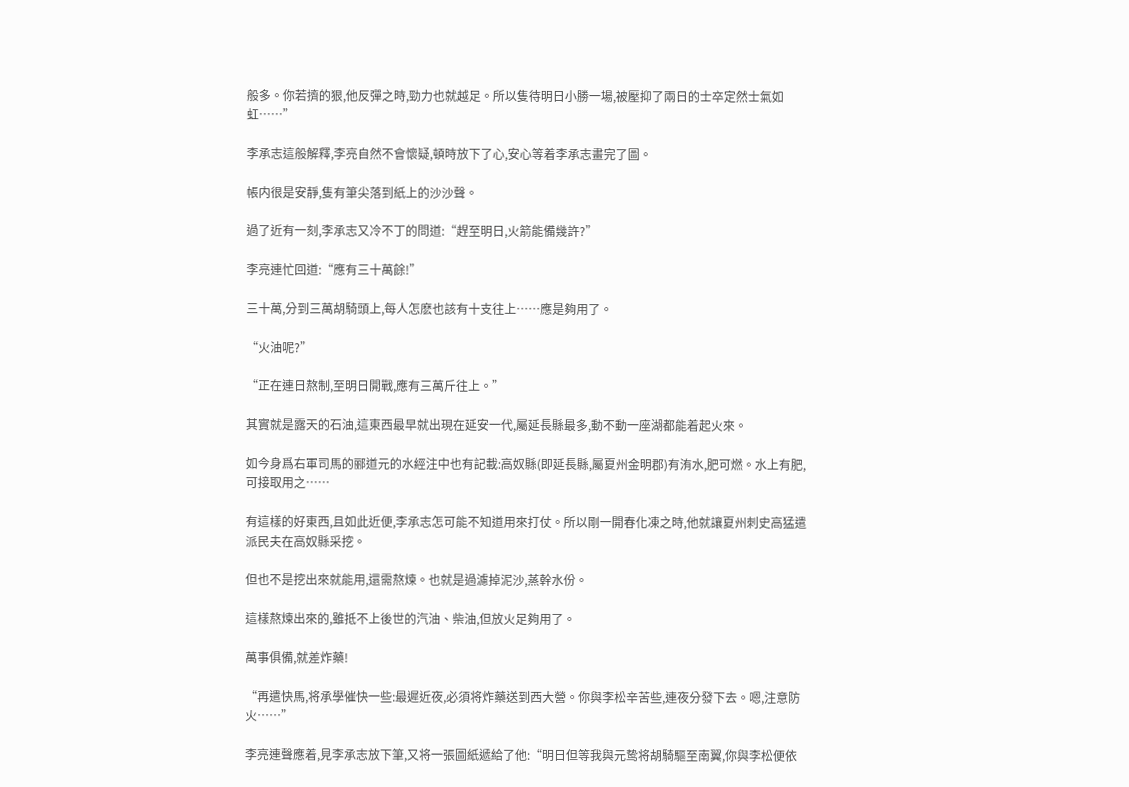般多。你若擠的狠,他反彈之時,勁力也就越足。所以隻待明日小勝一場,被壓抑了兩日的士卒定然士氣如虹……”

李承志這般解釋,李亮自然不會懷疑,頓時放下了心,安心等着李承志畫完了圖。

帳内很是安靜,隻有筆尖落到紙上的沙沙聲。

過了近有一刻,李承志又冷不丁的問道:“趕至明日,火箭能備幾許?”

李亮連忙回道:“應有三十萬餘!”

三十萬,分到三萬胡騎頭上,每人怎麽也該有十支往上……應是夠用了。

“火油呢?”

“正在連日熬制,至明日開戰,應有三萬斤往上。”

其實就是露天的石油,這東西最早就出現在延安一代,屬延長縣最多,動不動一座湖都能着起火來。

如今身爲右軍司馬的郦道元的水經注中也有記載:高奴縣(即延長縣,屬夏州金明郡)有洧水,肥可燃。水上有肥,可接取用之……

有這樣的好東西,且如此近便,李承志怎可能不知道用來打仗。所以剛一開春化凍之時,他就讓夏州刺史高猛遣派民夫在高奴縣采挖。

但也不是挖出來就能用,還需熬煉。也就是過濾掉泥沙,蒸幹水份。

這樣熬煉出來的,雖抵不上後世的汽油、柴油,但放火足夠用了。

萬事俱備,就差炸藥!

“再遣快馬,将承學催快一些:最遲近夜,必須将炸藥送到西大營。你與李松辛苦些,連夜分發下去。嗯,注意防火……”

李亮連聲應着,見李承志放下筆,又将一張圖紙遞給了他:“明日但等我與元鸷将胡騎驅至南翼,你與李松便依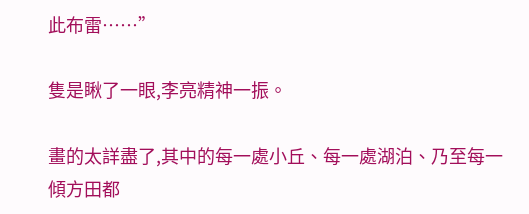此布雷……”

隻是瞅了一眼,李亮精神一振。

畫的太詳盡了,其中的每一處小丘、每一處湖泊、乃至每一傾方田都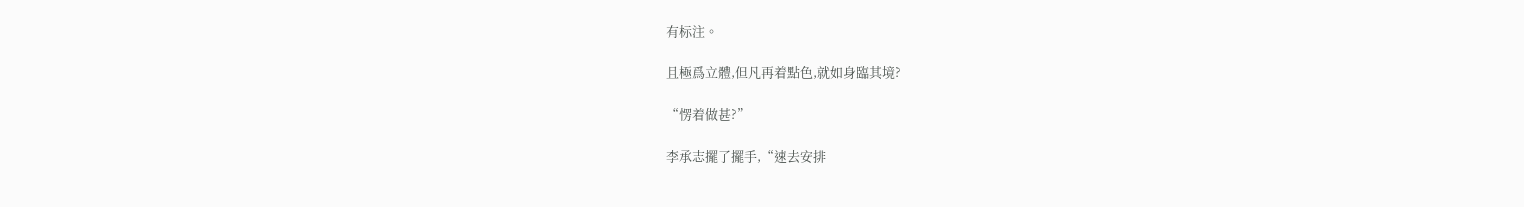有标注。

且極爲立體,但凡再着點色,就如身臨其境?

“愣着做甚?”

李承志擺了擺手,“速去安排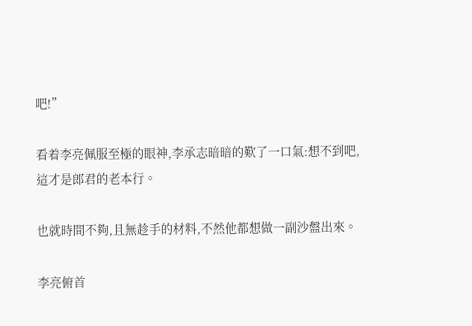吧!”

看着李亮佩服至極的眼神,李承志暗暗的歎了一口氣:想不到吧,這才是郎君的老本行。

也就時間不夠,且無趁手的材料,不然他都想做一副沙盤出來。

李亮俯首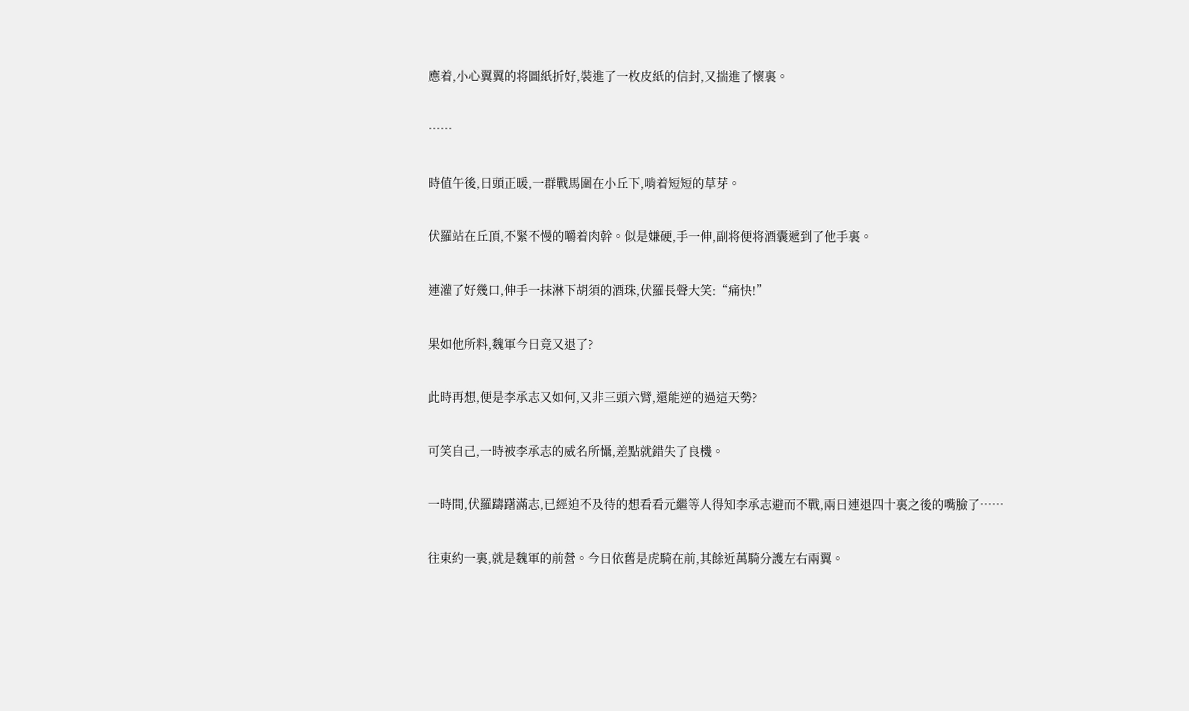應着,小心翼翼的将圖紙折好,裝進了一枚皮紙的信封,又揣進了懷裏。

……

時值午後,日頭正暖,一群戰馬圍在小丘下,啃着短短的草芽。

伏羅站在丘頂,不緊不慢的嚼着肉幹。似是嫌硬,手一伸,副将便将酒囊遞到了他手裏。

連灌了好幾口,伸手一抹淋下胡須的酒珠,伏羅長聲大笑:“痛快!”

果如他所料,魏軍今日竟又退了?

此時再想,便是李承志又如何,又非三頭六臂,還能逆的過這天勢?

可笑自己,一時被李承志的威名所懾,差點就錯失了良機。

一時間,伏羅躊躇滿志,已經迫不及待的想看看元繼等人得知李承志避而不戰,兩日連退四十裏之後的嘴臉了……

往東約一裏,就是魏軍的前營。今日依舊是虎騎在前,其餘近萬騎分護左右兩翼。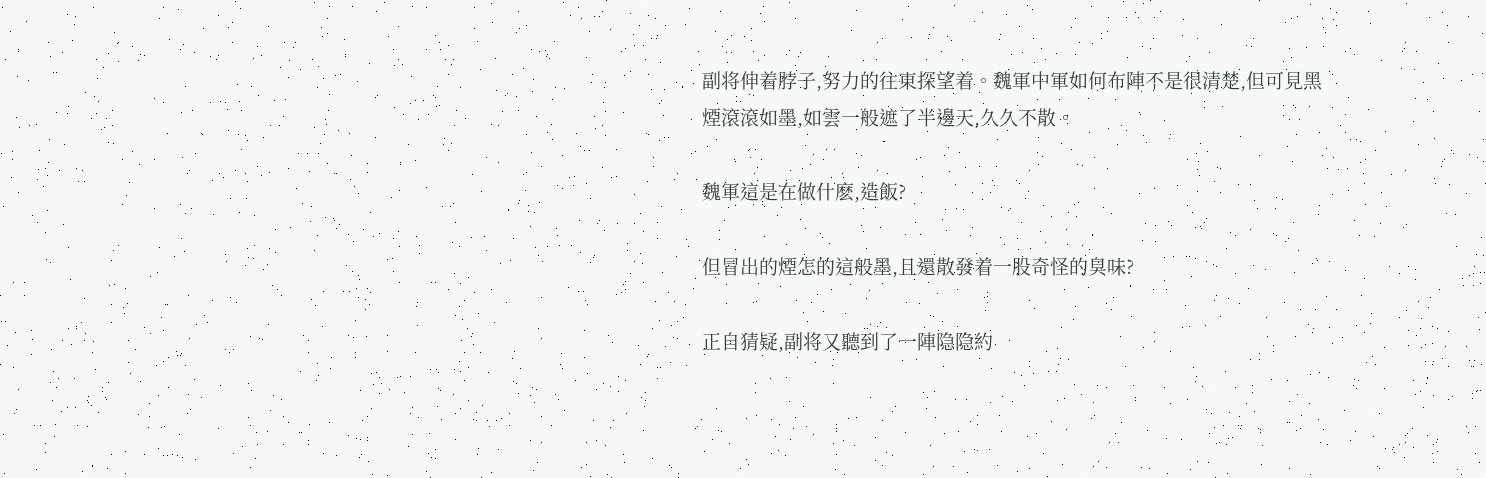副将伸着脖子,努力的往東探望着。魏軍中軍如何布陣不是很清楚,但可見黑煙滾滾如墨,如雲一般遮了半邊天,久久不散。

魏軍這是在做什麽,造飯?

但冒出的煙怎的這般墨,且還散發着一股奇怪的臭味?

正自猜疑,副将又聽到了一陣隐隐約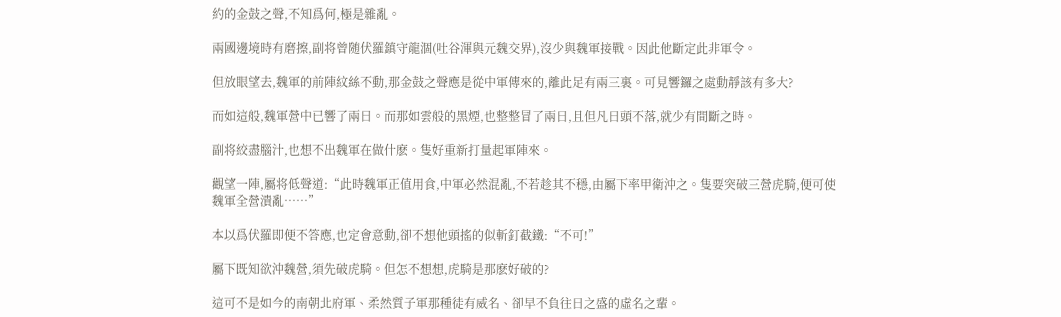約的金鼓之聲,不知爲何,極是雜亂。

兩國邊境時有磨擦,副将曾随伏羅鎮守龍涸(吐谷渾與元魏交界),沒少與魏軍接戰。因此他斷定此非軍令。

但放眼望去,魏軍的前陣紋絲不動,那金鼓之聲應是從中軍傳來的,離此足有兩三裏。可見響鑼之處動靜該有多大?

而如這般,魏軍營中已響了兩日。而那如雲般的黑煙,也整整冒了兩日,且但凡日頭不落,就少有間斷之時。

副将絞盡腦汁,也想不出魏軍在做什麽。隻好重新打量起軍陣來。

觀望一陣,屬将低聲道:“此時魏軍正值用食,中軍必然混亂,不若趁其不穩,由屬下率甲衛沖之。隻要突破三營虎騎,便可使魏軍全營潰亂……”

本以爲伏羅即便不答應,也定會意動,卻不想他頭搖的似斬釘截鐵:“不可!”

屬下既知欲沖魏營,須先破虎騎。但怎不想想,虎騎是那麽好破的?

這可不是如今的南朝北府軍、柔然質子軍那種徒有威名、卻早不負往日之盛的虛名之輩。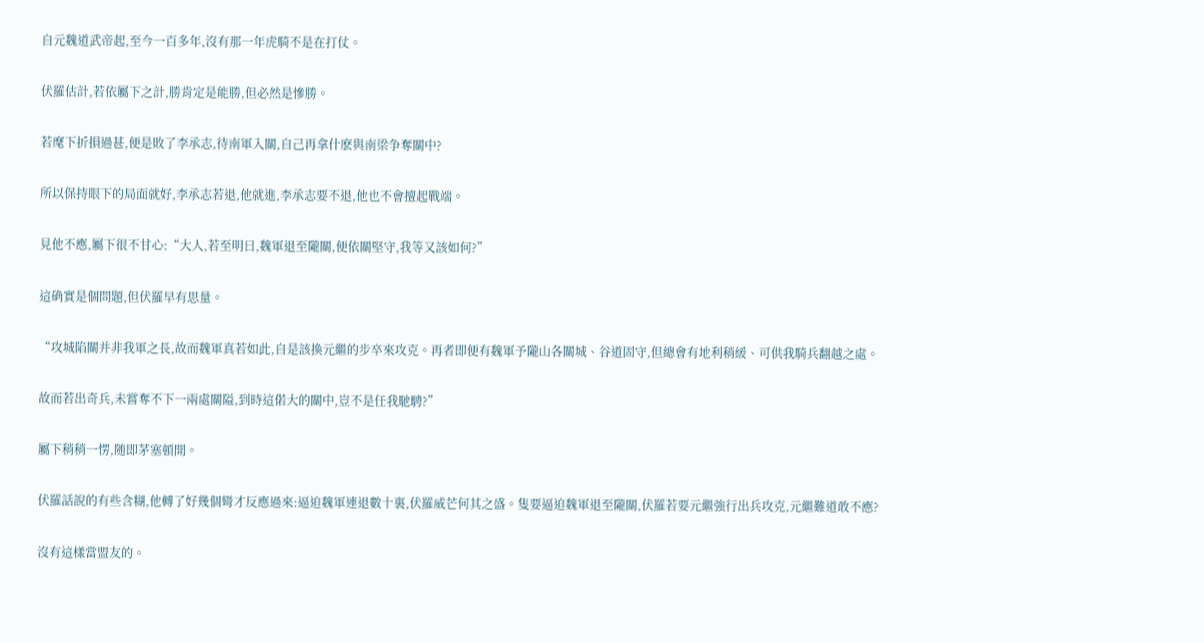自元魏道武帝起,至今一百多年,沒有那一年虎騎不是在打仗。

伏羅估計,若依屬下之計,勝肯定是能勝,但必然是慘勝。

若麾下折損過甚,便是敗了李承志,待南軍入關,自己再拿什麽與南梁争奪關中?

所以保持眼下的局面就好,李承志若退,他就進,李承志要不退,他也不會擅起戰端。

見他不應,屬下很不甘心:“大人,若至明日,魏軍退至隴關,便依關堅守,我等又該如何?”

這确實是個問題,但伏羅早有思量。

“攻城陷關并非我軍之長,故而魏軍真若如此,自是該換元繼的步卒來攻克。再者即便有魏軍予隴山各關城、谷道固守,但總會有地利稍緩、可供我騎兵翻越之處。

故而若出奇兵,未嘗奪不下一兩處關隘,到時這偌大的關中,豈不是任我馳騁?”

屬下稍稍一愣,随即茅塞頓開。

伏羅話說的有些含糊,他轉了好幾個彎才反應過來:逼迫魏軍連退數十裏,伏羅威芒何其之盛。隻要逼迫魏軍退至隴關,伏羅若要元繼強行出兵攻克,元繼難道敢不應?

沒有這樣當盟友的。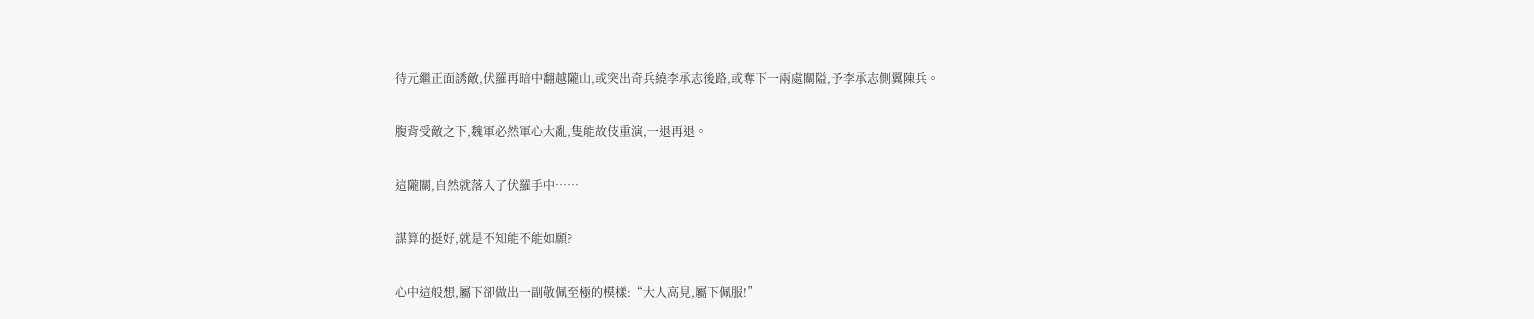待元繼正面誘敵,伏羅再暗中翻越隴山,或突出奇兵繞李承志後路,或奪下一兩處關隘,予李承志側翼陳兵。

腹背受敵之下,魏軍必然軍心大亂,隻能故伎重演,一退再退。

這隴關,自然就落入了伏羅手中……

謀算的挺好,就是不知能不能如願?

心中這般想,屬下卻做出一副敬佩至極的模樣:“大人高見,屬下佩服!”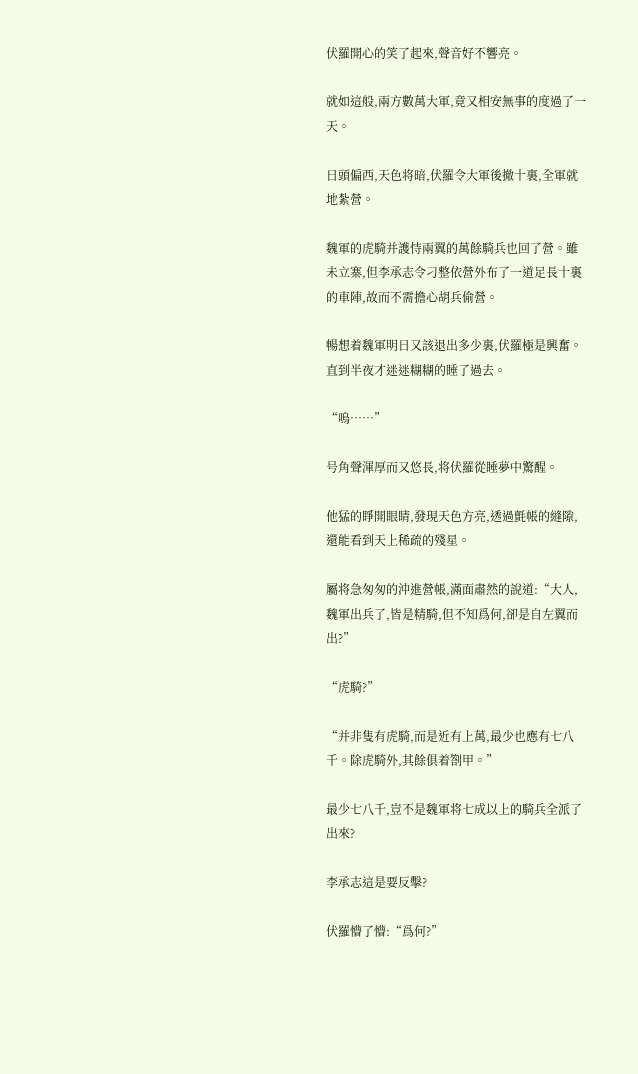伏羅開心的笑了起來,聲音好不響亮。

就如這般,兩方數萬大軍,竟又相安無事的度過了一天。

日頭偏西,天色将暗,伏羅令大軍後撤十裏,全軍就地紮營。

魏軍的虎騎并護恃兩翼的萬餘騎兵也回了營。雖未立寨,但李承志令刁整依營外布了一道足長十裏的車陣,故而不需擔心胡兵偷營。

暢想着魏軍明日又該退出多少裏,伏羅極是興奮。直到半夜才迷迷糊糊的睡了過去。

“嗚……”

号角聲渾厚而又悠長,将伏羅從睡夢中驚醒。

他猛的睜開眼睛,發現天色方亮,透過氈帳的縫隙,還能看到天上稀疏的殘星。

屬将急匆匆的沖進營帳,滿面肅然的說道:“大人,魏軍出兵了,皆是精騎,但不知爲何,卻是自左翼而出?”

“虎騎?”

“并非隻有虎騎,而是近有上萬,最少也應有七八千。除虎騎外,其餘俱着劄甲。”

最少七八千,豈不是魏軍将七成以上的騎兵全派了出來?

李承志這是要反擊?

伏羅懵了懵:“爲何?”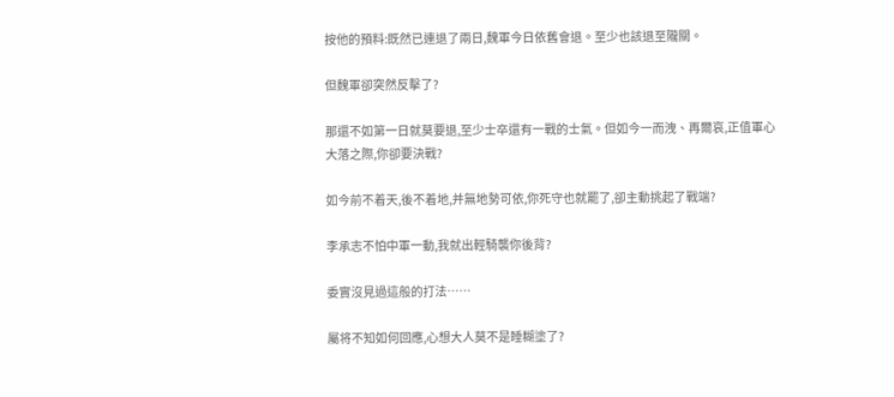按他的預料:既然已連退了兩日,魏軍今日依舊會退。至少也該退至隴關。

但魏軍卻突然反擊了?

那還不如第一日就莫要退,至少士卒還有一戰的士氣。但如今一而洩、再爾哀,正值軍心大落之際,你卻要決戰?

如今前不着天,後不着地,并無地勢可依,你死守也就罷了,卻主動挑起了戰端?

李承志不怕中軍一動,我就出輕騎襲你後背?

委實沒見過這般的打法……

屬将不知如何回應,心想大人莫不是睡糊塗了?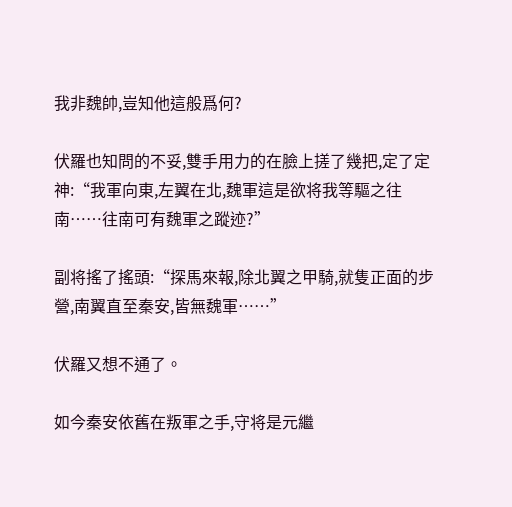我非魏帥,豈知他這般爲何?

伏羅也知問的不妥,雙手用力的在臉上搓了幾把,定了定神:“我軍向東,左翼在北,魏軍這是欲将我等驅之往南……往南可有魏軍之蹤迹?”

副将搖了搖頭:“探馬來報,除北翼之甲騎,就隻正面的步營,南翼直至秦安,皆無魏軍……”

伏羅又想不通了。

如今秦安依舊在叛軍之手,守将是元繼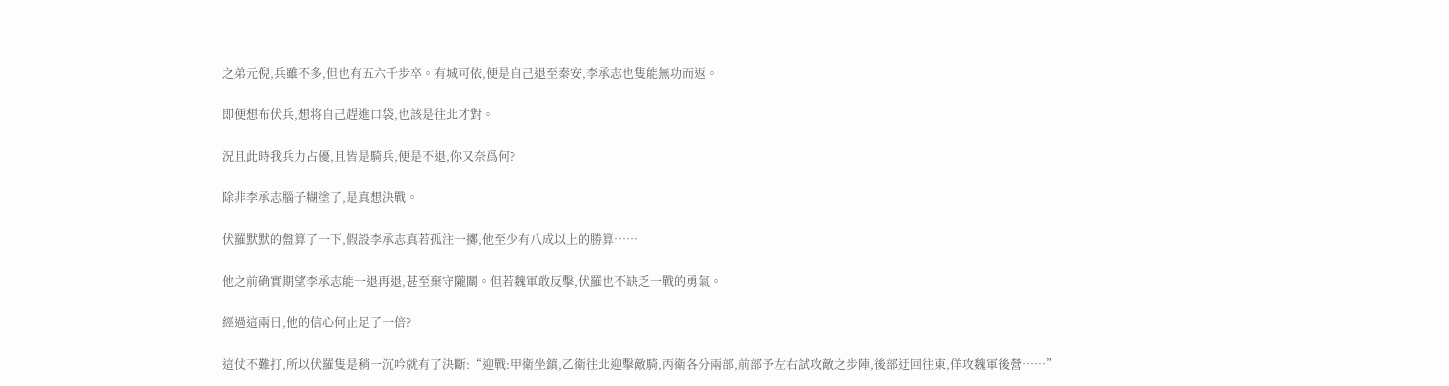之弟元倪,兵雖不多,但也有五六千步卒。有城可依,便是自己退至秦安,李承志也隻能無功而返。

即便想布伏兵,想将自己趕進口袋,也該是往北才對。

況且此時我兵力占優,且皆是騎兵,便是不退,你又奈爲何?

除非李承志腦子糊塗了,是真想決戰。

伏羅默默的盤算了一下,假設李承志真若孤注一擲,他至少有八成以上的勝算……

他之前确實期望李承志能一退再退,甚至棄守隴關。但若魏軍敢反擊,伏羅也不缺乏一戰的勇氣。

經過這兩日,他的信心何止足了一倍?

這仗不難打,所以伏羅隻是稍一沉吟就有了決斷:“迎戰:甲衛坐鎮,乙衛往北迎擊敵騎,丙衛各分兩部,前部予左右試攻敵之步陣,後部迂回往東,佯攻魏軍後營……”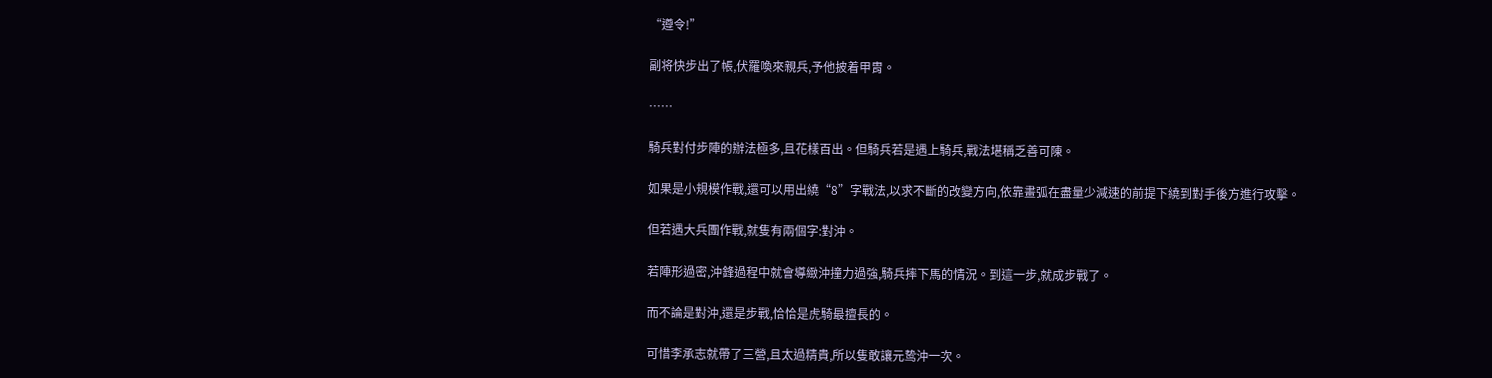“遵令!”

副将快步出了帳,伏羅喚來親兵,予他披着甲胄。

……

騎兵對付步陣的辦法極多,且花樣百出。但騎兵若是遇上騎兵,戰法堪稱乏善可陳。

如果是小規模作戰,還可以用出繞“8”字戰法,以求不斷的改變方向,依靠畫弧在盡量少減速的前提下繞到對手後方進行攻擊。

但若遇大兵團作戰,就隻有兩個字:對沖。

若陣形過密,沖鋒過程中就會導緻沖撞力過強,騎兵摔下馬的情況。到這一步,就成步戰了。

而不論是對沖,還是步戰,恰恰是虎騎最擅長的。

可惜李承志就帶了三營,且太過精貴,所以隻敢讓元鸷沖一次。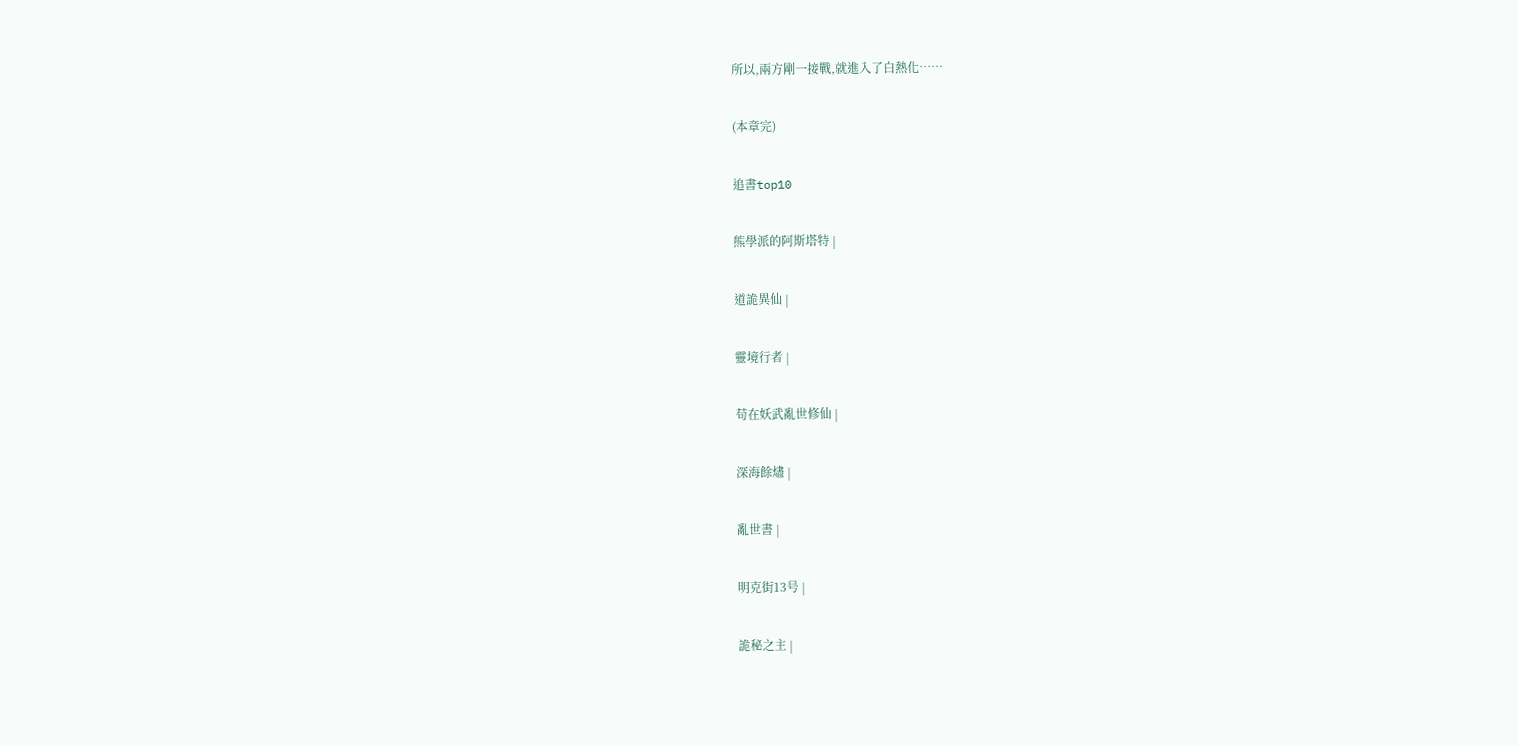所以,兩方剛一接戰,就進入了白熱化……

(本章完)

追書top10

熊學派的阿斯塔特 |

道詭異仙 |

靈境行者 |

苟在妖武亂世修仙 |

深海餘燼 |

亂世書 |

明克街13号 |

詭秘之主 |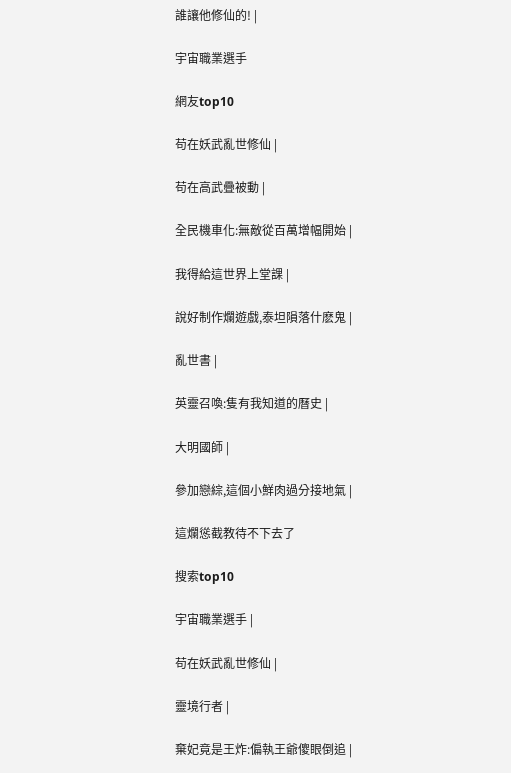誰讓他修仙的! |

宇宙職業選手

網友top10

苟在妖武亂世修仙 |

苟在高武疊被動 |

全民機車化:無敵從百萬增幅開始 |

我得給這世界上堂課 |

說好制作爛遊戲,泰坦隕落什麽鬼 |

亂世書 |

英靈召喚:隻有我知道的曆史 |

大明國師 |

參加戀綜,這個小鮮肉過分接地氣 |

這爛慫截教待不下去了

搜索top10

宇宙職業選手 |

苟在妖武亂世修仙 |

靈境行者 |

棄妃竟是王炸:偏執王爺傻眼倒追 |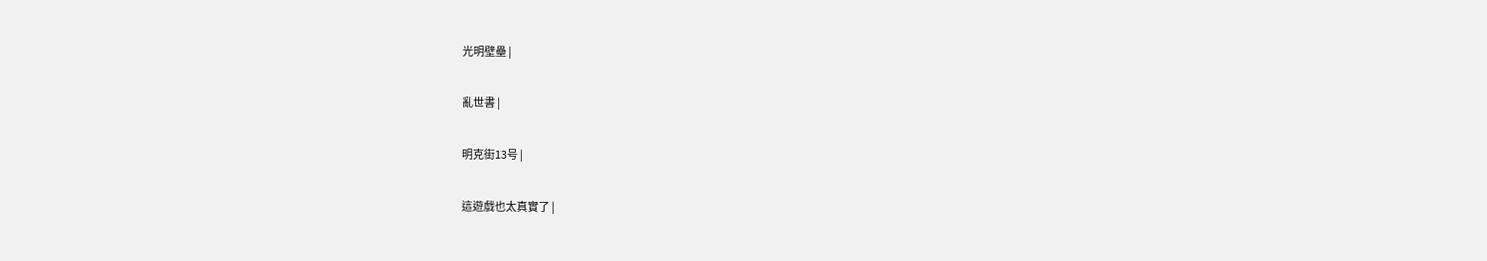光明壁壘 |

亂世書 |

明克街13号 |

這遊戲也太真實了 |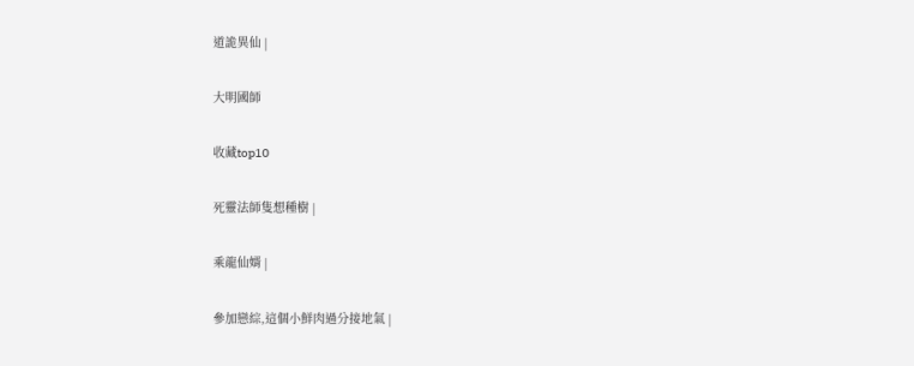道詭異仙 |

大明國師

收藏top10

死靈法師隻想種樹 |

乘龍仙婿 |

參加戀綜,這個小鮮肉過分接地氣 |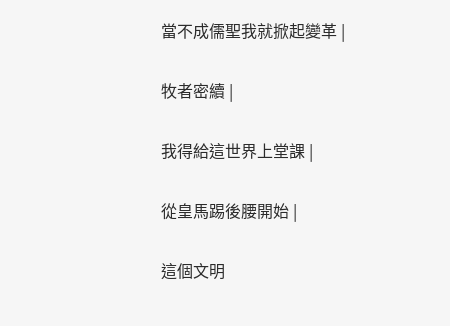當不成儒聖我就掀起變革 |

牧者密續 |

我得給這世界上堂課 |

從皇馬踢後腰開始 |

這個文明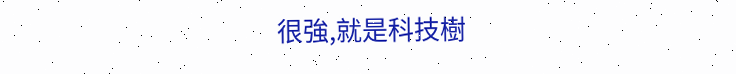很強,就是科技樹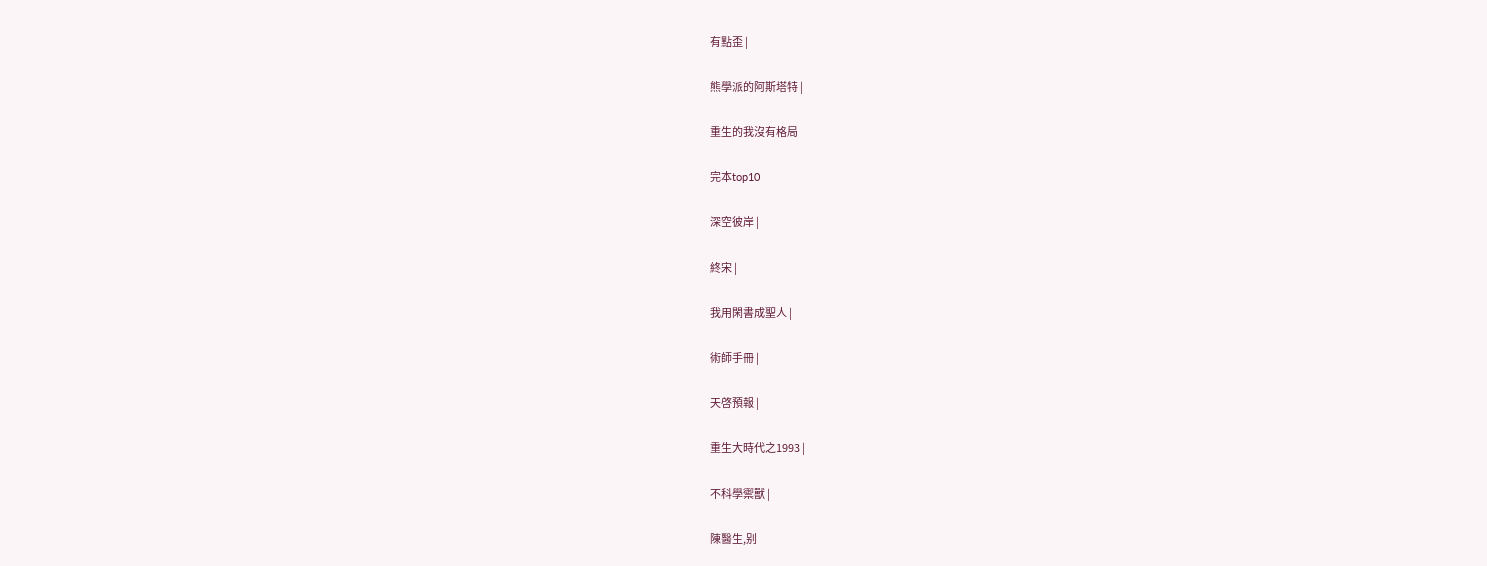有點歪 |

熊學派的阿斯塔特 |

重生的我沒有格局

完本top10

深空彼岸 |

終宋 |

我用閑書成聖人 |

術師手冊 |

天啓預報 |

重生大時代之1993 |

不科學禦獸 |

陳醫生,别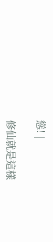慫! |

修仙就是這樣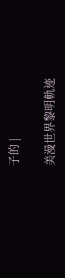子的 |

美漫世界黎明軌迹